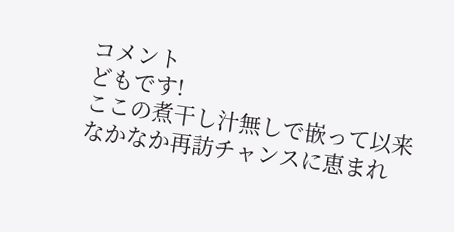コメント
どもです!
ここの煮干し汁無しで嵌って以来
なかなか再訪チャンスに恵まれ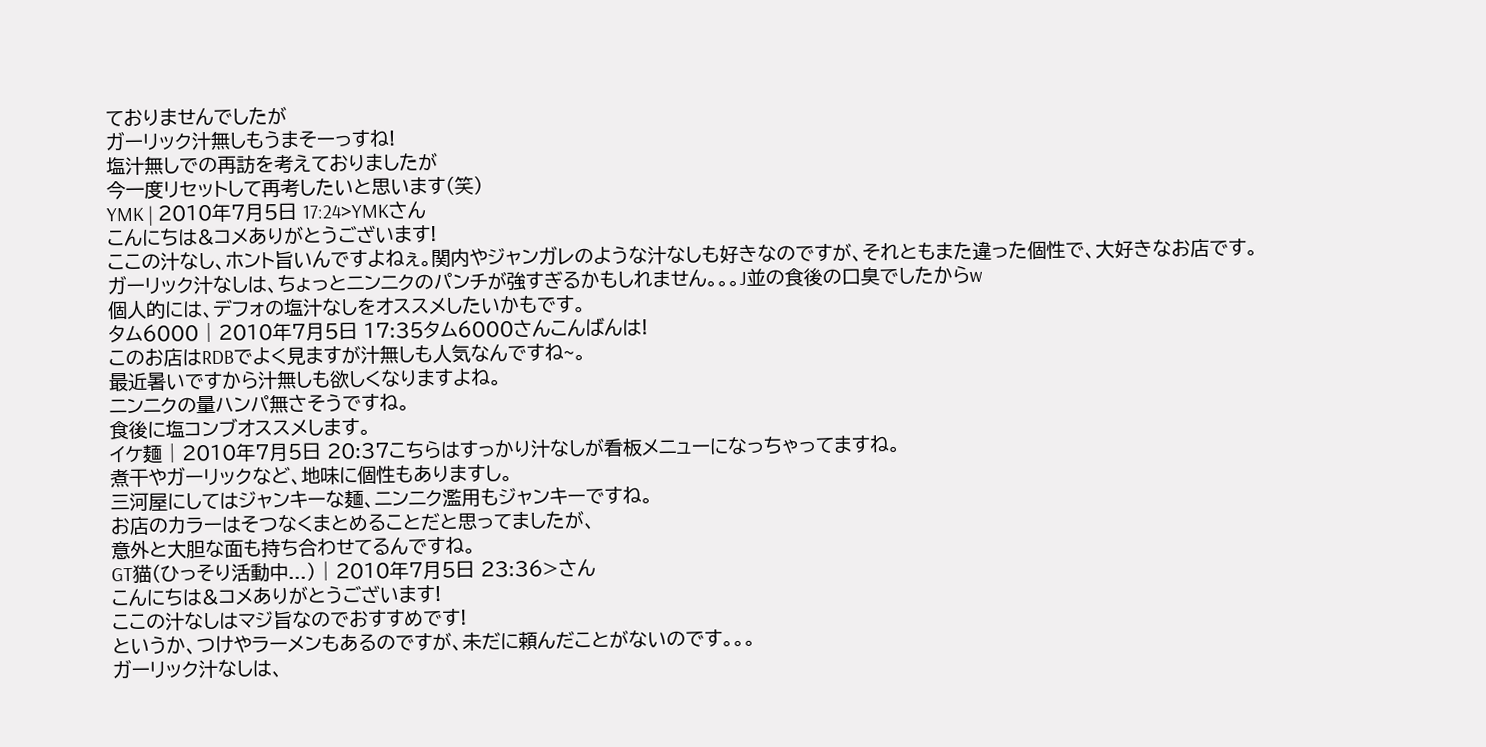ておりませんでしたが
ガーリック汁無しもうまそーっすね!
塩汁無しでの再訪を考えておりましたが
今一度リセットして再考したいと思います(笑)
YMK | 2010年7月5日 17:24>YMKさん
こんにちは&コメありがとうございます!
ここの汁なし、ホント旨いんですよねぇ。関内やジャンガレのような汁なしも好きなのですが、それともまた違った個性で、大好きなお店です。
ガーリック汁なしは、ちょっとニンニクのパンチが強すぎるかもしれません。。。J並の食後の口臭でしたからw
個人的には、デフォの塩汁なしをオススメしたいかもです。
タム6000 | 2010年7月5日 17:35タム6000さんこんばんは!
このお店はRDBでよく見ますが汁無しも人気なんですね~。
最近暑いですから汁無しも欲しくなりますよね。
ニンニクの量ハンパ無さそうですね。
食後に塩コンブオススメします。
イケ麺 | 2010年7月5日 20:37こちらはすっかり汁なしが看板メニューになっちゃってますね。
煮干やガーリックなど、地味に個性もありますし。
三河屋にしてはジャンキーな麺、ニンニク濫用もジャンキーですね。
お店のカラーはそつなくまとめることだと思ってましたが、
意外と大胆な面も持ち合わせてるんですね。
GT猫(ひっそり活動中...) | 2010年7月5日 23:36>さん
こんにちは&コメありがとうございます!
ここの汁なしはマジ旨なのでおすすめです!
というか、つけやラーメンもあるのですが、未だに頼んだことがないのです。。。
ガーリック汁なしは、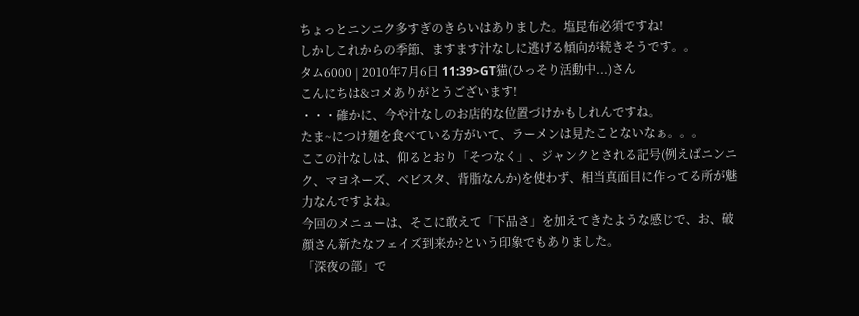ちょっとニンニク多すぎのきらいはありました。塩昆布必須ですね!
しかしこれからの季節、ますます汁なしに逃げる傾向が続きそうです。。
タム6000 | 2010年7月6日 11:39>GT猫(ひっそり活動中...)さん
こんにちは&コメありがとうございます!
・・・確かに、今や汁なしのお店的な位置づけかもしれんですね。
たま~につけ麺を食べている方がいて、ラーメンは見たことないなぁ。。。
ここの汁なしは、仰るとおり「そつなく」、ジャンクとされる記号(例えばニンニク、マヨネーズ、ベビスタ、背脂なんか)を使わず、相当真面目に作ってる所が魅力なんですよね。
今回のメニューは、そこに敢えて「下品さ」を加えてきたような感じで、お、破顔さん新たなフェイズ到来か?という印象でもありました。
「深夜の部」で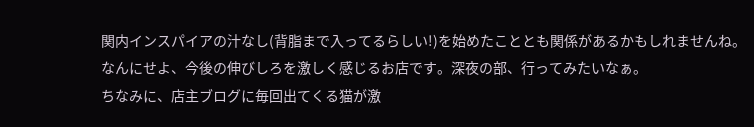関内インスパイアの汁なし(背脂まで入ってるらしい!)を始めたこととも関係があるかもしれませんね。
なんにせよ、今後の伸びしろを激しく感じるお店です。深夜の部、行ってみたいなぁ。
ちなみに、店主ブログに毎回出てくる猫が激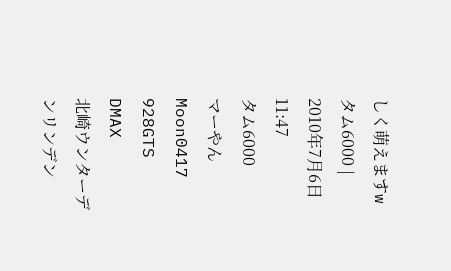しく萌えますw
タム6000 | 2010年7月6日 11:47
タム6000
マーやん
Moon0417
928GTS
DMAX
北崎ウンターデンリンデン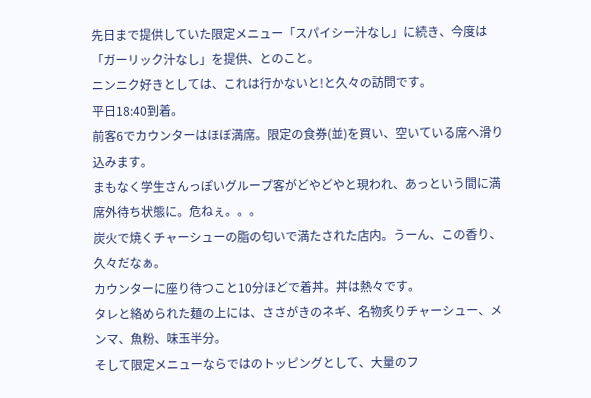先日まで提供していた限定メニュー「スパイシー汁なし」に続き、今度は「ガーリック汁なし」を提供、とのこと。
ニンニク好きとしては、これは行かないと!と久々の訪問です。
平日18:40到着。
前客6でカウンターはほぼ満席。限定の食券(並)を買い、空いている席へ滑り込みます。
まもなく学生さんっぽいグループ客がどやどやと現われ、あっという間に満席外待ち状態に。危ねぇ。。。
炭火で焼くチャーシューの脂の匂いで満たされた店内。うーん、この香り、久々だなぁ。
カウンターに座り待つこと10分ほどで着丼。丼は熱々です。
タレと絡められた麺の上には、ささがきのネギ、名物炙りチャーシュー、メンマ、魚粉、味玉半分。
そして限定メニューならではのトッピングとして、大量のフ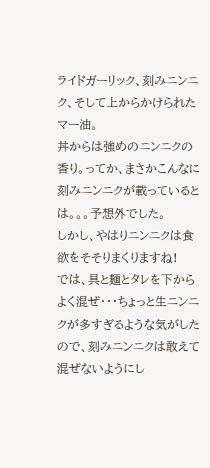ライドガーリック、刻みニンニク、そして上からかけられたマー油。
丼からは強めのニンニクの香り。ってか、まさかこんなに刻みニンニクが載っているとは。。。予想外でした。
しかし、やはりニンニクは食欲をそそりまくりますね!
では、具と麺とタレを下からよく混ぜ・・・ちょっと生ニンニクが多すぎるような気がしたので、刻みニンニクは敢えて混ぜないようにし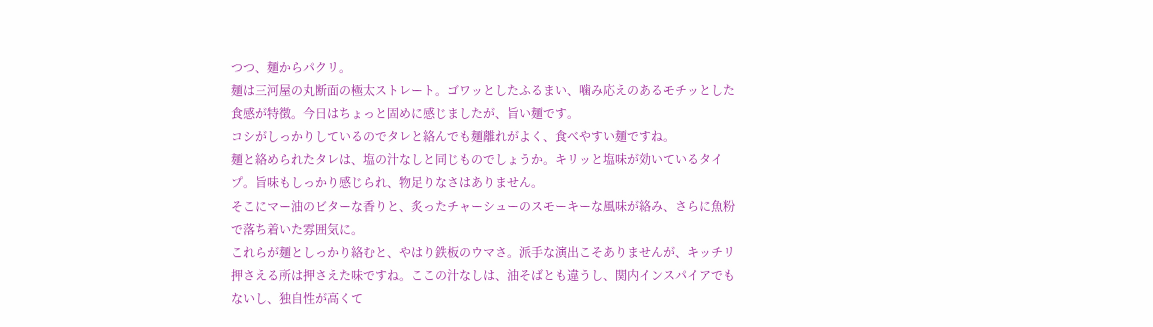つつ、麺からパクリ。
麺は三河屋の丸断面の極太ストレート。ゴワッとしたふるまい、噛み応えのあるモチッとした食感が特徴。今日はちょっと固めに感じましたが、旨い麺です。
コシがしっかりしているのでタレと絡んでも麺離れがよく、食べやすい麺ですね。
麺と絡められたタレは、塩の汁なしと同じものでしょうか。キリッと塩味が効いているタイプ。旨味もしっかり感じられ、物足りなさはありません。
そこにマー油のビターな香りと、炙ったチャーシューのスモーキーな風味が絡み、さらに魚粉で落ち着いた雰囲気に。
これらが麺としっかり絡むと、やはり鉄板のウマさ。派手な演出こそありませんが、キッチリ押さえる所は押さえた味ですね。ここの汁なしは、油そばとも違うし、関内インスパイアでもないし、独自性が高くて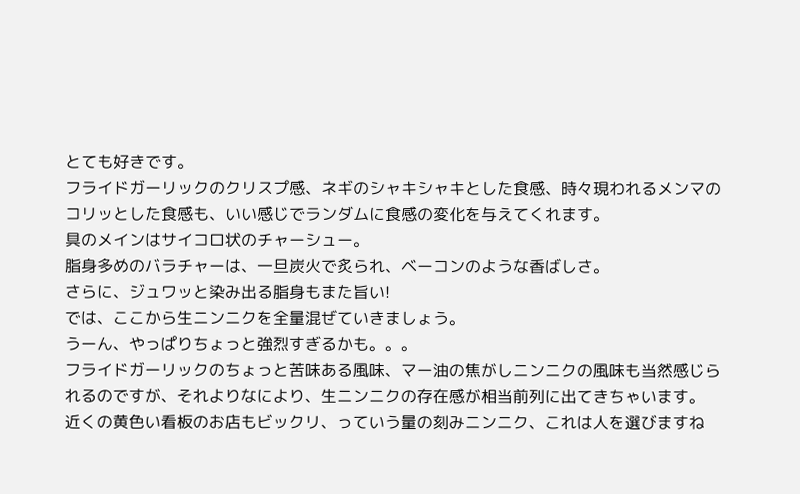とても好きです。
フライドガーリックのクリスプ感、ネギのシャキシャキとした食感、時々現われるメンマのコリッとした食感も、いい感じでランダムに食感の変化を与えてくれます。
具のメインはサイコロ状のチャーシュー。
脂身多めのバラチャーは、一旦炭火で炙られ、ベーコンのような香ばしさ。
さらに、ジュワッと染み出る脂身もまた旨い!
では、ここから生ニンニクを全量混ぜていきましょう。
うーん、やっぱりちょっと強烈すぎるかも。。。
フライドガーリックのちょっと苦味ある風味、マー油の焦がしニンニクの風味も当然感じられるのですが、それよりなにより、生ニンニクの存在感が相当前列に出てきちゃいます。
近くの黄色い看板のお店もビックリ、っていう量の刻みニンニク、これは人を選びますね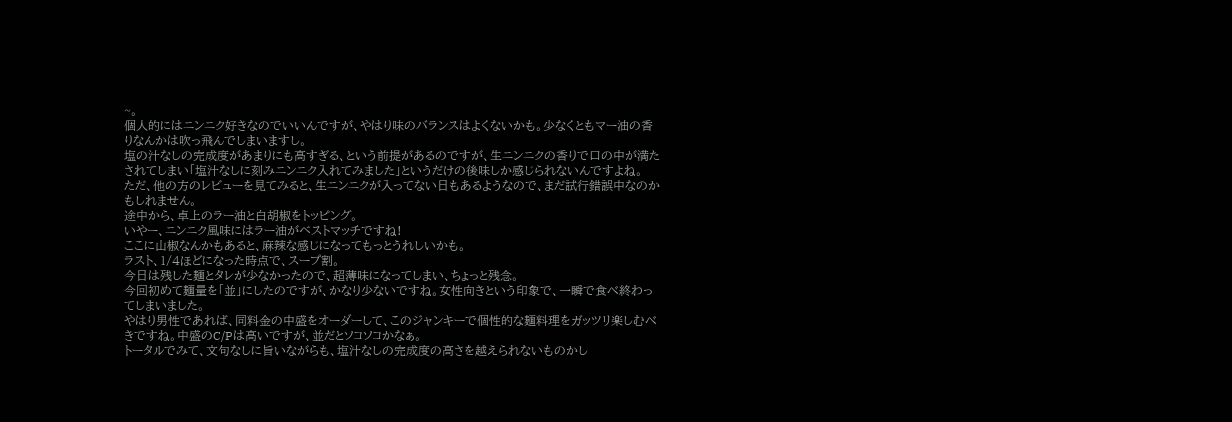~。
個人的にはニンニク好きなのでいいんですが、やはり味のバランスはよくないかも。少なくともマー油の香りなんかは吹っ飛んでしまいますし。
塩の汁なしの完成度があまりにも高すぎる、という前提があるのですが、生ニンニクの香りで口の中が満たされてしまい「塩汁なしに刻みニンニク入れてみました」というだけの後味しか感じられないんですよね。
ただ、他の方のレビューを見てみると、生ニンニクが入ってない日もあるようなので、まだ試行錯誤中なのかもしれません。
途中から、卓上のラー油と白胡椒をトッピング。
いやー、ニンニク風味にはラー油がベストマッチですね!
ここに山椒なんかもあると、麻辣な感じになってもっとうれしいかも。
ラスト、1/4ほどになった時点で、スープ割。
今日は残した麺とタレが少なかったので、超薄味になってしまい、ちょっと残念。
今回初めて麺量を「並」にしたのですが、かなり少ないですね。女性向きという印象で、一瞬で食べ終わってしまいました。
やはり男性であれば、同料金の中盛をオーダーして、このジャンキーで個性的な麺料理をガッツリ楽しむべきですね。中盛のC/Pは高いですが、並だとソコソコかなぁ。
トータルでみて、文句なしに旨いながらも、塩汁なしの完成度の高さを越えられないものかし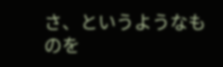さ、というようなものを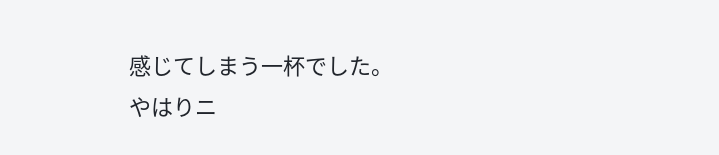感じてしまう一杯でした。
やはりニ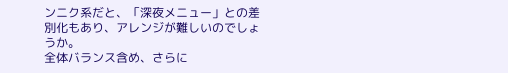ンニク系だと、「深夜メニュー」との差別化もあり、アレンジが難しいのでしょうか。
全体バランス含め、さらに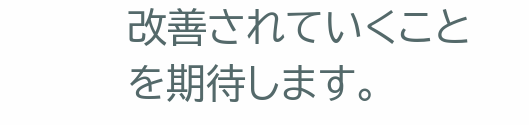改善されていくことを期待します。